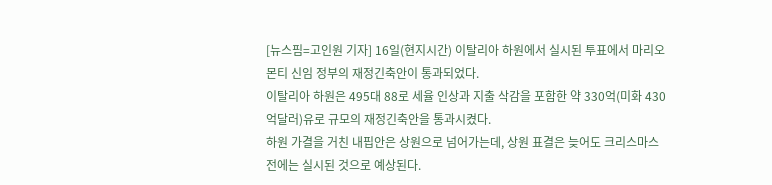[뉴스핌=고인원 기자] 16일(현지시간) 이탈리아 하원에서 실시된 투표에서 마리오 몬티 신임 정부의 재정긴축안이 통과되었다.
이탈리아 하원은 495대 88로 세율 인상과 지출 삭감을 포함한 약 330억(미화 430억달러)유로 규모의 재정긴축안을 통과시켰다.
하원 가결을 거친 내핍안은 상원으로 넘어가는데, 상원 표결은 늦어도 크리스마스전에는 실시된 것으로 예상된다.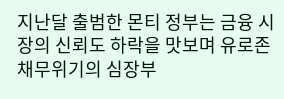지난달 출범한 몬티 정부는 금융 시장의 신뢰도 하락을 맛보며 유로존 채무위기의 심장부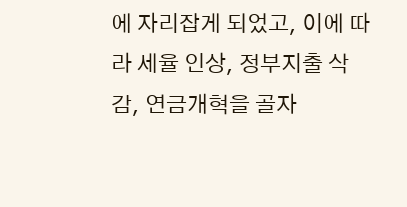에 자리잡게 되었고, 이에 따라 세율 인상, 정부지출 삭감, 연금개혁을 골자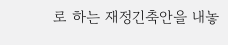로 하는 재정긴축안을 내놓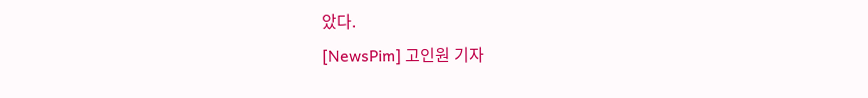았다.
[NewsPim] 고인원 기자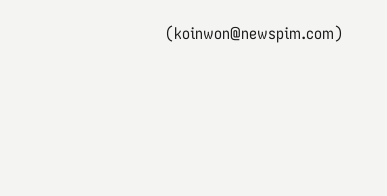(koinwon@newspim.com)